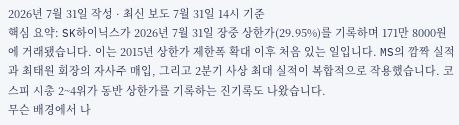2026년 7월 31일 작성 · 최신 보도 7월 31일 14시 기준
핵심 요약: SK하이닉스가 2026년 7월 31일 장중 상한가(29.95%)를 기록하며 171만 8000원에 거래됐습니다. 이는 2015년 상한가 제한폭 확대 이후 처음 있는 일입니다. MS의 깜짝 실적과 최태원 회장의 자사주 매입, 그리고 2분기 사상 최대 실적이 복합적으로 작용했습니다. 코스피 시총 2~4위가 동반 상한가를 기록하는 진기록도 나왔습니다.
무슨 배경에서 나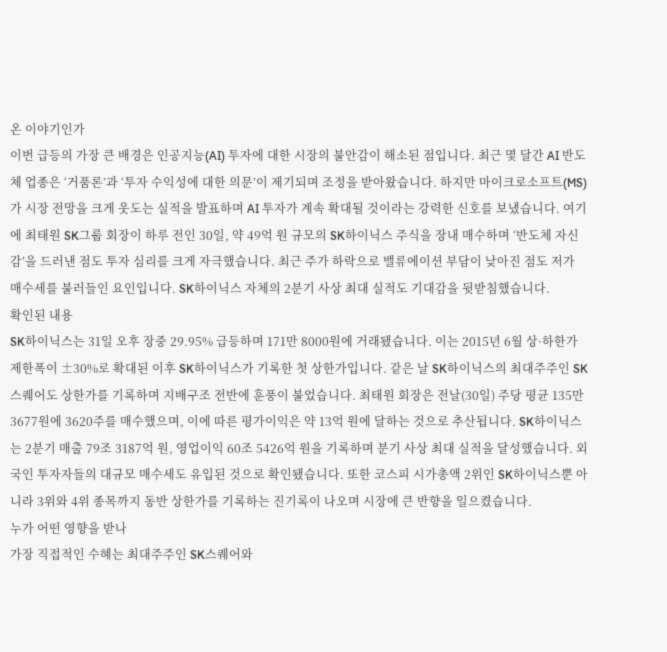온 이야기인가
이번 급등의 가장 큰 배경은 인공지능(AI) 투자에 대한 시장의 불안감이 해소된 점입니다. 최근 몇 달간 AI 반도체 업종은 ‘거품론’과 ‘투자 수익성에 대한 의문’이 제기되며 조정을 받아왔습니다. 하지만 마이크로소프트(MS)가 시장 전망을 크게 웃도는 실적을 발표하며 AI 투자가 계속 확대될 것이라는 강력한 신호를 보냈습니다. 여기에 최태원 SK그룹 회장이 하루 전인 30일, 약 49억 원 규모의 SK하이닉스 주식을 장내 매수하며 ‘반도체 자신감’을 드러낸 점도 투자 심리를 크게 자극했습니다. 최근 주가 하락으로 밸류에이션 부담이 낮아진 점도 저가 매수세를 불러들인 요인입니다. SK하이닉스 자체의 2분기 사상 최대 실적도 기대감을 뒷받침했습니다.
확인된 내용
SK하이닉스는 31일 오후 장중 29.95% 급등하며 171만 8000원에 거래됐습니다. 이는 2015년 6월 상·하한가 제한폭이 ±30%로 확대된 이후 SK하이닉스가 기록한 첫 상한가입니다. 같은 날 SK하이닉스의 최대주주인 SK스퀘어도 상한가를 기록하며 지배구조 전반에 훈풍이 불었습니다. 최태원 회장은 전날(30일) 주당 평균 135만 3677원에 3620주를 매수했으며, 이에 따른 평가이익은 약 13억 원에 달하는 것으로 추산됩니다. SK하이닉스는 2분기 매출 79조 3187억 원, 영업이익 60조 5426억 원을 기록하며 분기 사상 최대 실적을 달성했습니다. 외국인 투자자들의 대규모 매수세도 유입된 것으로 확인됐습니다. 또한 코스피 시가총액 2위인 SK하이닉스뿐 아니라 3위와 4위 종목까지 동반 상한가를 기록하는 진기록이 나오며 시장에 큰 반향을 일으켰습니다.
누가 어떤 영향을 받나
가장 직접적인 수혜는 최대주주인 SK스퀘어와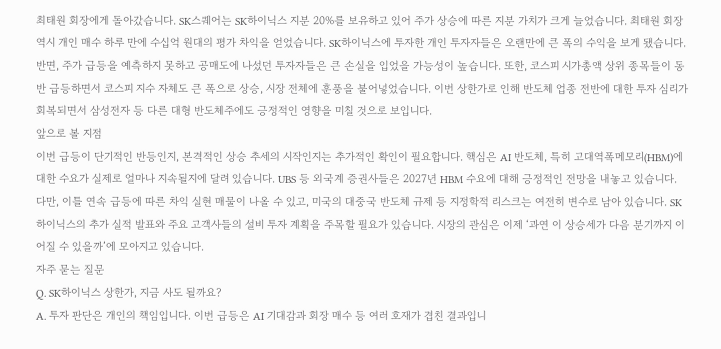최태원 회장에게 돌아갔습니다. SK스퀘어는 SK하이닉스 지분 20%를 보유하고 있어 주가 상승에 따른 지분 가치가 크게 늘었습니다. 최태원 회장 역시 개인 매수 하루 만에 수십억 원대의 평가 차익을 얻었습니다. SK하이닉스에 투자한 개인 투자자들은 오랜만에 큰 폭의 수익을 보게 됐습니다. 반면, 주가 급등을 예측하지 못하고 공매도에 나섰던 투자자들은 큰 손실을 입었을 가능성이 높습니다. 또한, 코스피 시가총액 상위 종목들이 동반 급등하면서 코스피 지수 자체도 큰 폭으로 상승, 시장 전체에 훈풍을 불어넣었습니다. 이번 상한가로 인해 반도체 업종 전반에 대한 투자 심리가 회복되면서 삼성전자 등 다른 대형 반도체주에도 긍정적인 영향을 미칠 것으로 보입니다.
앞으로 볼 지점
이번 급등이 단기적인 반등인지, 본격적인 상승 추세의 시작인지는 추가적인 확인이 필요합니다. 핵심은 AI 반도체, 특히 고대역폭메모리(HBM)에 대한 수요가 실제로 얼마나 지속될지에 달려 있습니다. UBS 등 외국계 증권사들은 2027년 HBM 수요에 대해 긍정적인 전망을 내놓고 있습니다. 다만, 이틀 연속 급등에 따른 차익 실현 매물이 나올 수 있고, 미국의 대중국 반도체 규제 등 지정학적 리스크는 여전히 변수로 남아 있습니다. SK하이닉스의 추가 실적 발표와 주요 고객사들의 설비 투자 계획을 주목할 필요가 있습니다. 시장의 관심은 이제 ‘과연 이 상승세가 다음 분기까지 이어질 수 있을까’에 모아지고 있습니다.
자주 묻는 질문
Q. SK하이닉스 상한가, 지금 사도 될까요?
A. 투자 판단은 개인의 책임입니다. 이번 급등은 AI 기대감과 회장 매수 등 여러 호재가 겹친 결과입니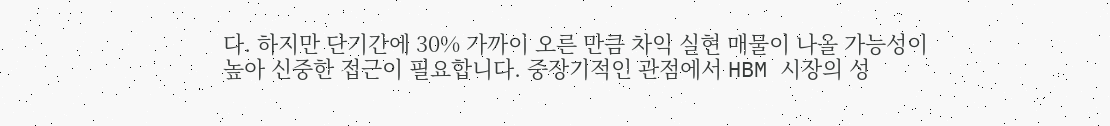다. 하지만 단기간에 30% 가까이 오른 만큼 차익 실현 매물이 나올 가능성이 높아 신중한 접근이 필요합니다. 중장기적인 관점에서 HBM 시장의 성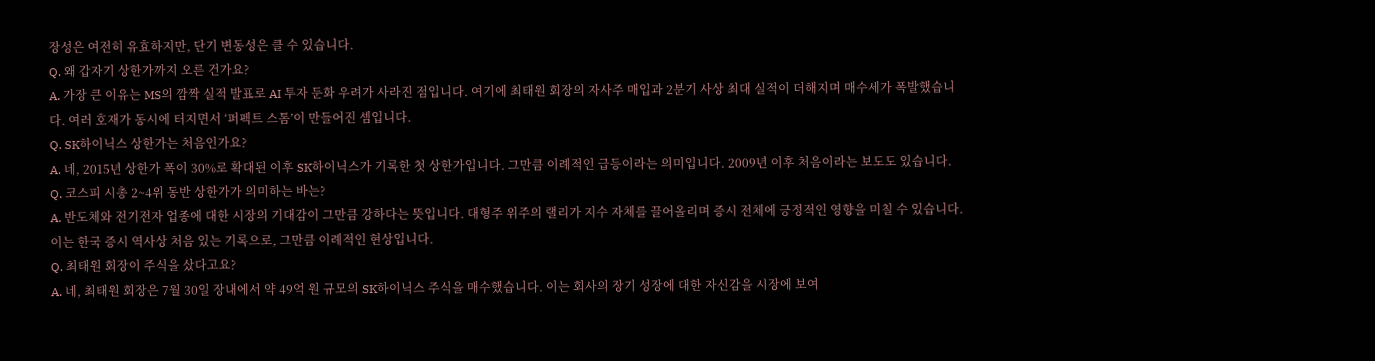장성은 여전히 유효하지만, 단기 변동성은 클 수 있습니다.
Q. 왜 갑자기 상한가까지 오른 건가요?
A. 가장 큰 이유는 MS의 깜짝 실적 발표로 AI 투자 둔화 우려가 사라진 점입니다. 여기에 최태원 회장의 자사주 매입과 2분기 사상 최대 실적이 더해지며 매수세가 폭발했습니다. 여러 호재가 동시에 터지면서 ‘퍼펙트 스톰’이 만들어진 셈입니다.
Q. SK하이닉스 상한가는 처음인가요?
A. 네, 2015년 상한가 폭이 30%로 확대된 이후 SK하이닉스가 기록한 첫 상한가입니다. 그만큼 이례적인 급등이라는 의미입니다. 2009년 이후 처음이라는 보도도 있습니다.
Q. 코스피 시총 2~4위 동반 상한가가 의미하는 바는?
A. 반도체와 전기전자 업종에 대한 시장의 기대감이 그만큼 강하다는 뜻입니다. 대형주 위주의 랠리가 지수 자체를 끌어올리며 증시 전체에 긍정적인 영향을 미칠 수 있습니다. 이는 한국 증시 역사상 처음 있는 기록으로, 그만큼 이례적인 현상입니다.
Q. 최태원 회장이 주식을 샀다고요?
A. 네, 최태원 회장은 7월 30일 장내에서 약 49억 원 규모의 SK하이닉스 주식을 매수했습니다. 이는 회사의 장기 성장에 대한 자신감을 시장에 보여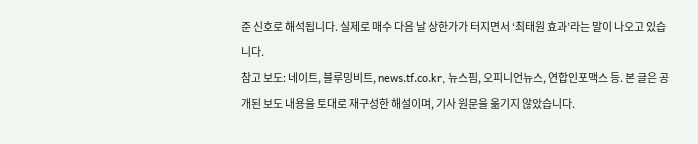준 신호로 해석됩니다. 실제로 매수 다음 날 상한가가 터지면서 ‘최태원 효과’라는 말이 나오고 있습니다.
참고 보도: 네이트, 블루밍비트, news.tf.co.kr, 뉴스핌, 오피니언뉴스, 연합인포맥스 등. 본 글은 공개된 보도 내용을 토대로 재구성한 해설이며, 기사 원문을 옮기지 않았습니다.